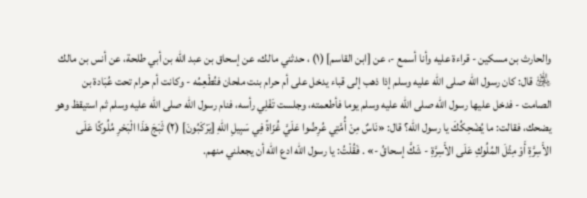والحارث بن مسكين - قراءة عليه وأنا أسمع -، عن [ابن القاسم] (١) ، حدثني مالك، عن إسحاق بن عبد الله بن أبي طلحة، عن أنس بن مالك ﵁ قال: كان رسول الله صلى الله عليه وسلم إذا ذهب إلى قباء يدخل على أم حرام بنت ملحان فتُطْعِمُه - وكانت أم حرام تحت عُبَادة بن الصامت - فدخل عليها رسول الله صلى الله عليه وسلم يوما فأطعمته، وجلست تَفْلِي رأسه، فنام رسول الله صلى الله عليه وسلم ثم استيقظ وهو يضحك، فقالت: ما يُضْحِكُكَ يا رسول الله؟ قال: «نَاسٌ مِنْ أُمَّتِي عُرِضُوا عَلَيَّ غُزَاةً فِي سَبِيلِ اللهِ [يَرْكَبُونَ] (٢) ثَبَجَ هَذَا الْبَحْرِ مُلُوكًا عَلَى الأَسِرَّةِ أَوْ مِثْلَ المُلُوكِ عَلَى الأَسِرَّةِ - شَكَّ إسحاقُ -» . فَقُلْتُ: يا رسول الله ادع الله أن يجعلني منهم.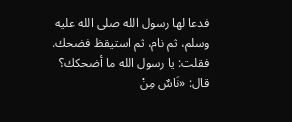فدعا لها رسول الله صلى الله عليه وسلم، ثم نام، ثم استيقظ فضحك. فقلت: يا رسول الله ما أضحكك؟ قال: «نَاسٌ مِنْ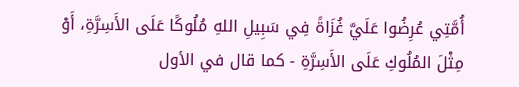أُمَّتِي عُرِضُوا عَلَيَّ غُزَاةً فِي سَبِيلِ اللهِ مُلُوكًا عَلَى الأَسِرَّةِ، أَوْ مِثْلَ المُلُوكِ عَلَى الأَسِرَّةِ - كما قال في الأول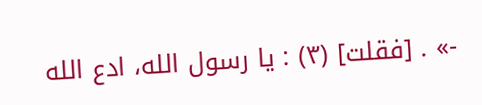-» . [فقلت] (٣) : يا رسول الله، ادع الله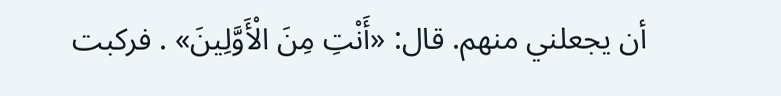أن يجعلني منهم. قال: «أَنْتِ مِنَ الْأَوَّلِينَ» . فركبت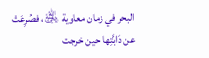البحر في زمان معاوية ﵁، فصُرِعَتْ عن دَابَّتِها حين خرجت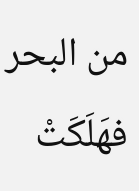من البحر فهَلَكَتْ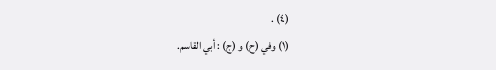(٤) .
(١) وفي (ح) و (ج) : أبي القاسم.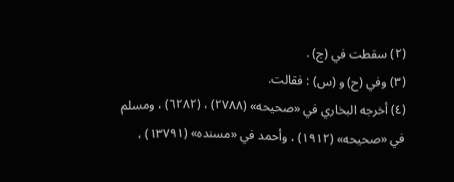(٢) سقطت في (ج) .
(٣) وفي (ح) و (س) : فقالت.
(٤) أخرجه البخاري في «صحيحه» (٢٧٨٨) ، (٦٢٨٢) ، ومسلم في «صحيحه» (١٩١٢) ، وأحمد في «مسنده» (١٣٧٩١) ،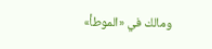ومالك في «الموطأ»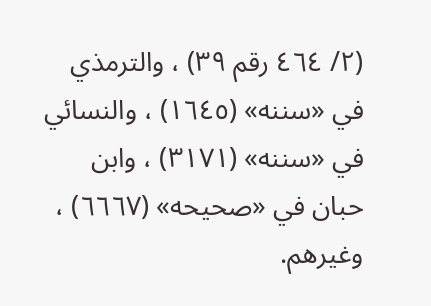(٢/ ٤٦٤ رقم ٣٩) ، والترمذي في «سننه» (١٦٤٥) ، والنسائي في «سننه» (٣١٧١) ، وابن حبان في «صحيحه» (٦٦٦٧) ، وغيرهم.